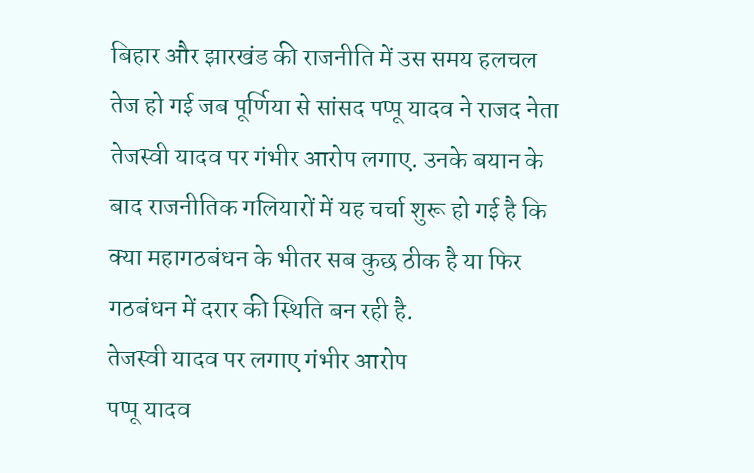बिहार और झारखंड की राजनीति में उस समय हलचल तेज हो गई जब पूर्णिया से सांसद पप्पू यादव ने राजद नेता तेजस्वी यादव पर गंभीर आरोप लगाए. उनके बयान के बाद राजनीतिक गलियारों में यह चर्चा शुरू हो गई है कि क्या महागठबंधन के भीतर सब कुछ ठीक है या फिर गठबंधन में दरार की स्थिति बन रही है.
तेजस्वी यादव पर लगाए गंभीर आरोप
पप्पू यादव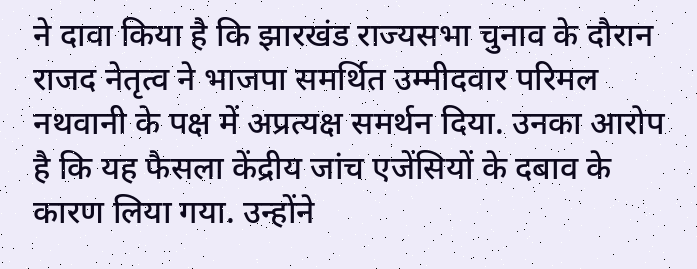ने दावा किया है कि झारखंड राज्यसभा चुनाव के दौरान राजद नेतृत्व ने भाजपा समर्थित उम्मीदवार परिमल नथवानी के पक्ष में अप्रत्यक्ष समर्थन दिया. उनका आरोप है कि यह फैसला केंद्रीय जांच एजेंसियों के दबाव के कारण लिया गया. उन्होंने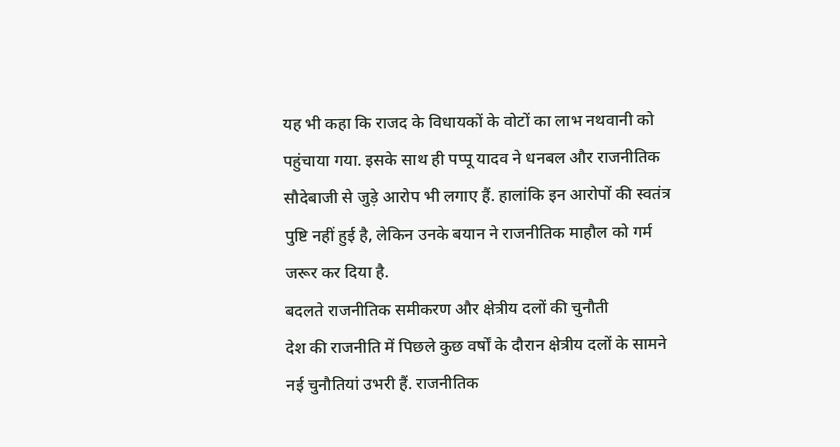यह भी कहा कि राजद के विधायकों के वोटों का लाभ नथवानी को पहुंचाया गया. इसके साथ ही पप्पू यादव ने धनबल और राजनीतिक सौदेबाजी से जुड़े आरोप भी लगाए हैं. हालांकि इन आरोपों की स्वतंत्र पुष्टि नहीं हुई है, लेकिन उनके बयान ने राजनीतिक माहौल को गर्म जरूर कर दिया है.
बदलते राजनीतिक समीकरण और क्षेत्रीय दलों की चुनौती
देश की राजनीति में पिछले कुछ वर्षों के दौरान क्षेत्रीय दलों के सामने नई चुनौतियां उभरी हैं. राजनीतिक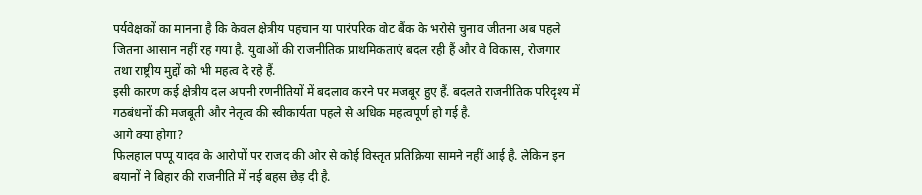पर्यवेक्षकों का मानना है कि केवल क्षेत्रीय पहचान या पारंपरिक वोट बैंक के भरोसे चुनाव जीतना अब पहले जितना आसान नहीं रह गया है. युवाओं की राजनीतिक प्राथमिकताएं बदल रही हैं और वे विकास, रोजगार तथा राष्ट्रीय मुद्दों को भी महत्व दे रहे हैं.
इसी कारण कई क्षेत्रीय दल अपनी रणनीतियों में बदलाव करने पर मजबूर हुए हैं. बदलते राजनीतिक परिदृश्य में गठबंधनों की मजबूती और नेतृत्व की स्वीकार्यता पहले से अधिक महत्वपूर्ण हो गई है.
आगे क्या होगा?
फिलहाल पप्पू यादव के आरोपों पर राजद की ओर से कोई विस्तृत प्रतिक्रिया सामने नहीं आई है. लेकिन इन बयानों ने बिहार की राजनीति में नई बहस छेड़ दी है.